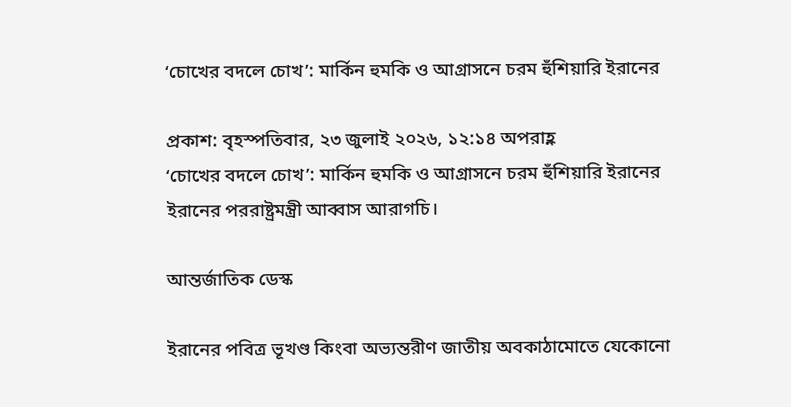‘চোখের বদলে চোখ’: মার্কিন হুমকি ও আগ্রাসনে চরম হুঁশিয়ারি ইরানের

প্রকাশ: বৃহস্পতিবার, ২৩ জুলাই ২০২৬, ১২:১৪ অপরাহ্ণ
‘চোখের বদলে চোখ’: মার্কিন হুমকি ও আগ্রাসনে চরম হুঁশিয়ারি ইরানের
ইরানের পররাষ্ট্রমন্ত্রী আব্বাস আরাগচি।

আন্তর্জাতিক ডেস্ক

ইরানের পবিত্র ভূখণ্ড কিংবা অভ্যন্তরীণ জাতীয় অবকাঠামোতে যেকোনো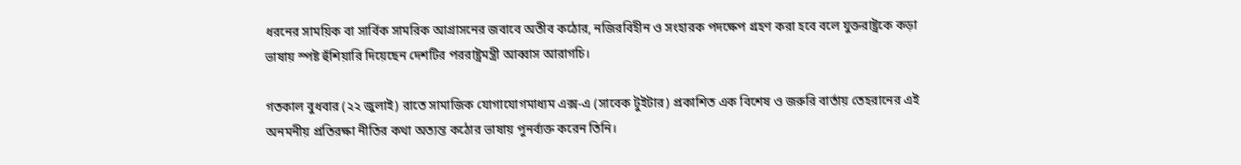ধরনের সাময়িক বা সার্বিক সামরিক আগ্রাসনের জবাবে অতীব কঠোর, নজিরবিহীন ও সংহারক পদক্ষেপ গ্রহণ করা হবে বলে যুক্তরাষ্ট্রকে কড়া ভাষায় স্পষ্ট হুঁশিয়ারি দিয়েছেন দেশটির পররাষ্ট্রমন্ত্রী আব্বাস আরাগচি।

গতকাল বুধবার (২২ জুলাই) রাতে সামাজিক যোগাযোগমাধ্যম এক্স-এ (সাবেক টুইটার) প্রকাশিত এক বিশেষ ও জরুরি বার্তায় তেহরানের এই অনমনীয় প্রতিরক্ষা নীতির কথা অত্যন্ত কঠোর ভাষায় পুনর্ব্যক্ত করেন তিনি।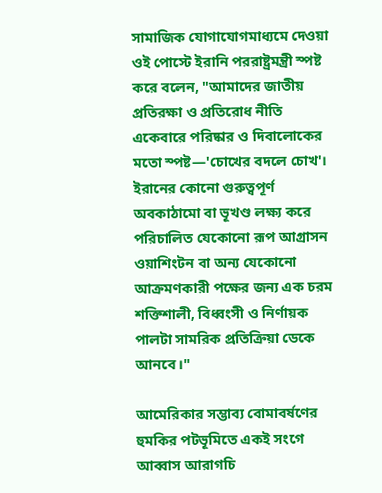সামাজিক যোগাযোগমাধ্যমে দেওয়া ওই পোস্টে ইরানি পররাষ্ট্রমন্ত্রী স্পষ্ট করে বলেন, "আমাদের জাতীয় প্রতিরক্ষা ও প্রতিরোধ নীতি একেবারে পরিষ্কার ও দিবালোকের মতো স্পষ্ট—'চোখের বদলে চোখ'। ইরানের কোনো গুরুত্বপূর্ণ অবকাঠামো বা ভূখণ্ড লক্ষ্য করে পরিচালিত যেকোনো রূপ আগ্রাসন ওয়াশিংটন বা অন্য যেকোনো আক্রমণকারী পক্ষের জন্য এক চরম শক্তিশালী, বিধ্বংসী ও নির্ণায়ক পালটা সামরিক প্রতিক্রিয়া ডেকে আনবে।"

আমেরিকার সম্ভাব্য বোমাবর্ষণের হুমকির পটভূমিতে একই সংগে আব্বাস আরাগচি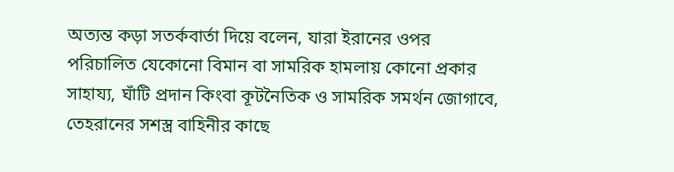অত্যন্ত কড়া সতর্কবার্তা দিয়ে বলেন, যারা ইরানের ওপর পরিচালিত যেকোনো বিমান বা সামরিক হামলায় কোনো প্রকার সাহায্য, ঘাঁটি প্রদান কিংবা কূটনৈতিক ও সামরিক সমর্থন জোগাবে, তেহরানের সশস্ত্র বাহিনীর কাছে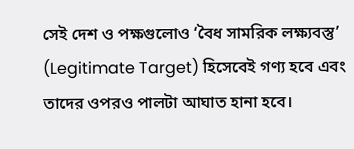সেই দেশ ও পক্ষগুলোও ‘বৈধ সামরিক লক্ষ্যবস্তু’ (Legitimate Target) হিসেবেই গণ্য হবে এবং তাদের ওপরও পালটা আঘাত হানা হবে।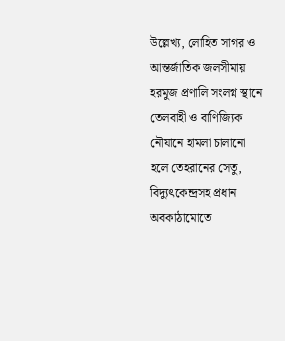উল্লেখ্য, লোহিত সাগর ও আন্তর্জাতিক জলসীমায় হরমুজ প্রণালি সংলগ্ন স্থানে তেলবাহী ও বাণিজ্যিক নৌযানে হামলা চালানো হলে তেহরানের সেতু, বিদ্যুৎকেন্দ্রসহ প্রধান অবকাঠামোতে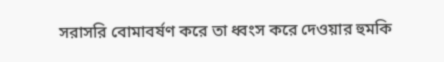সরাসরি বোমাবর্ষণ করে তা ধ্বংস করে দেওয়ার হুমকি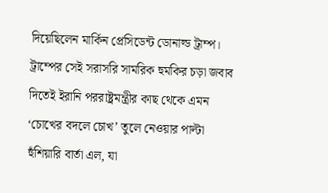দিয়েছিলেন মার্কিন প্রেসিডেন্ট ডোনাল্ড ট্রাম্প। ট্রাম্পের সেই সরাসরি সামরিক হুমকির চড়া জবাব দিতেই ইরানি পররাষ্ট্রমন্ত্রীর কাছ থেকে এমন ‘চোখের বদলে চোখ’ তুলে নেওয়ার পাল্টা হুঁশিয়ারি বার্তা এল, যা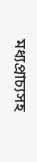মধ্যপ্রাচ্যসহ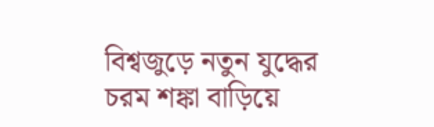বিশ্বজুড়ে নতুন যুদ্ধের চরম শঙ্কা বাড়িয়ে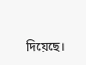দিয়েছে।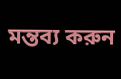মন্তব্য করুন